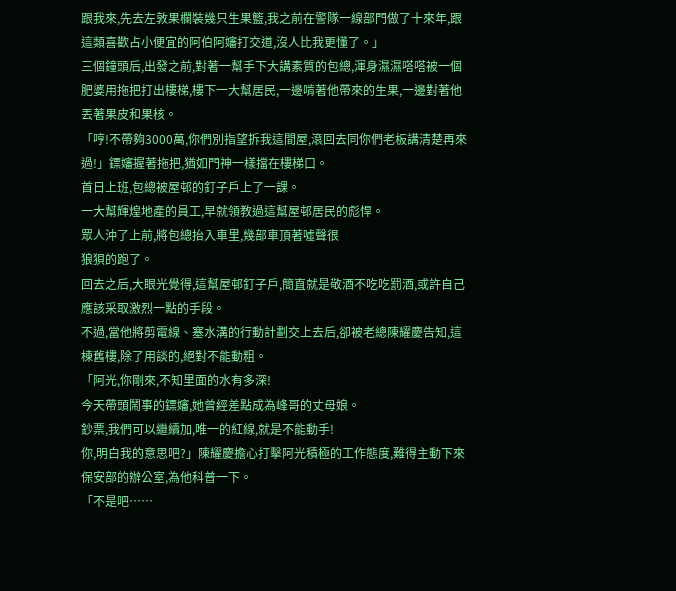跟我來,先去左敦果欄裝幾只生果籃,我之前在警隊一線部門做了十來年,跟這類喜歡占小便宜的阿伯阿嬸打交道,沒人比我更懂了。」
三個鐘頭后,出發之前,對著一幫手下大講素質的包總,渾身濕濕嗒嗒被一個肥婆用拖把打出樓梯,樓下一大幫居民,一邊啃著他帶來的生果,一邊對著他丟著果皮和果核。
「哼!不帶夠3000萬,你們別指望拆我這間屋,滾回去同你們老板講清楚再來過!」鏢嬸握著拖把,猶如門神一樣擋在樓梯口。
首日上班,包總被屋邨的釘子戶上了一課。
一大幫輝煌地產的員工,早就領教過這幫屋邨居民的彪悍。
眾人沖了上前,將包總抬入車里,幾部車頂著噓聲很
狼狽的跑了。
回去之后,大眼光覺得,這幫屋邨釘子戶,簡直就是敬酒不吃吃罰酒,或許自己應該采取激烈一點的手段。
不過,當他將剪電線、塞水溝的行動計劃交上去后,卻被老總陳耀慶告知,這棟舊樓,除了用談的,絕對不能動粗。
「阿光,你剛來,不知里面的水有多深!
今天帶頭鬧事的鏢嬸,她曾經差點成為峰哥的丈母娘。
鈔票,我們可以繼續加,唯一的紅線,就是不能動手!
你,明白我的意思吧?」陳耀慶擔心打擊阿光積極的工作態度,難得主動下來保安部的辦公室,為他科普一下。
「不是吧……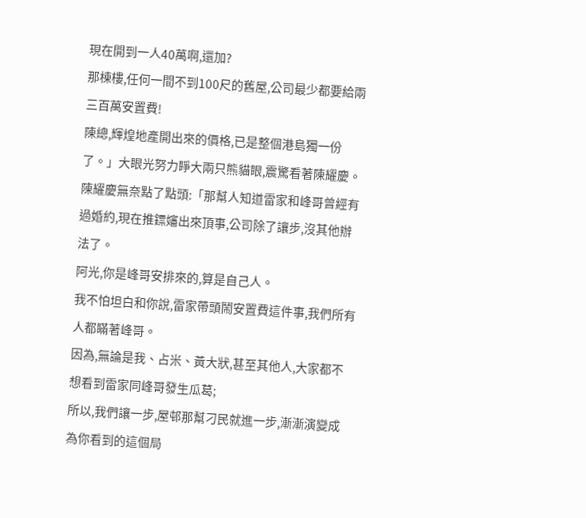現在開到一人40萬啊,還加?
那棟樓,任何一間不到100尺的舊屋,公司最少都要給兩三百萬安置費!
陳總,輝煌地產開出來的價格,已是整個港島獨一份了。」大眼光努力睜大兩只熊貓眼,震驚看著陳耀慶。
陳耀慶無奈點了點頭:「那幫人知道雷家和峰哥曾經有過婚約,現在推鏢嬸出來頂事,公司除了讓步,沒其他辦法了。
阿光,你是峰哥安排來的,算是自己人。
我不怕坦白和你說,雷家帶頭鬧安置費這件事,我們所有人都瞞著峰哥。
因為,無論是我、占米、黃大狀,甚至其他人,大家都不想看到雷家同峰哥發生瓜葛;
所以,我們讓一步,屋邨那幫刁民就進一步,漸漸演變成為你看到的這個局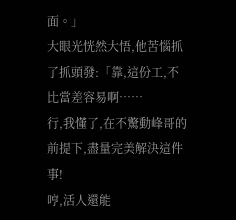面。」
大眼光恍然大悟,他苦惱抓了抓頭發:「靠,這份工,不比當差容易啊……
行,我懂了,在不驚動峰哥的前提下,盡量完美解決這件事!
哼,活人還能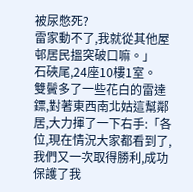被尿憋死?
雷家動不了,我就從其他屋邨居民搵突破口嘛。」
石硤尾,24座10樓1室。
雙鬢多了一些花白的雷達鏢,對著東西南北姑這幫鄰居,大力揮了一下右手:「各位,現在情況大家都看到了,我們又一次取得勝利,成功保護了我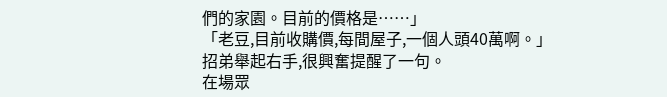們的家園。目前的價格是……」
「老豆,目前收購價,每間屋子,一個人頭40萬啊。」招弟舉起右手,很興奮提醒了一句。
在場眾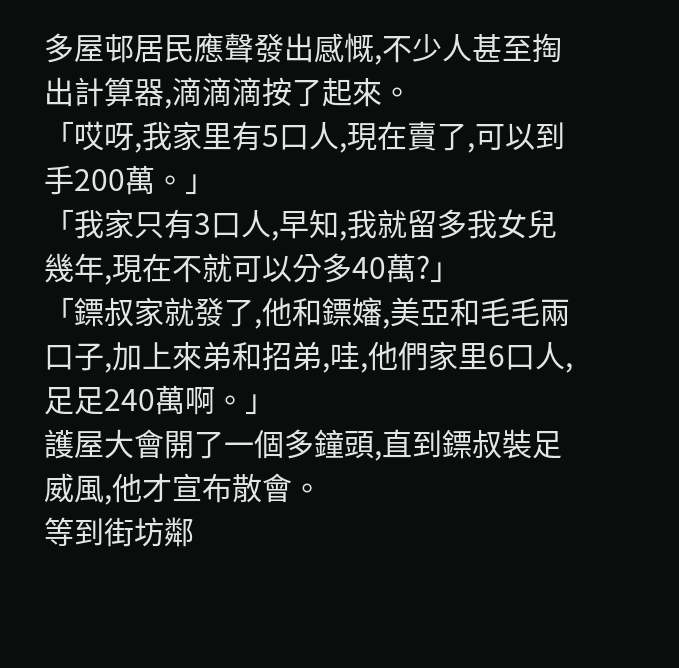多屋邨居民應聲發出感慨,不少人甚至掏出計算器,滴滴滴按了起來。
「哎呀,我家里有5口人,現在賣了,可以到手200萬。」
「我家只有3口人,早知,我就留多我女兒幾年,現在不就可以分多40萬?」
「鏢叔家就發了,他和鏢嬸,美亞和毛毛兩口子,加上來弟和招弟,哇,他們家里6口人,足足240萬啊。」
護屋大會開了一個多鐘頭,直到鏢叔裝足威風,他才宣布散會。
等到街坊鄰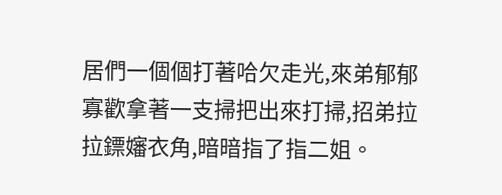居們一個個打著哈欠走光,來弟郁郁寡歡拿著一支掃把出來打掃,招弟拉拉鏢嬸衣角,暗暗指了指二姐。